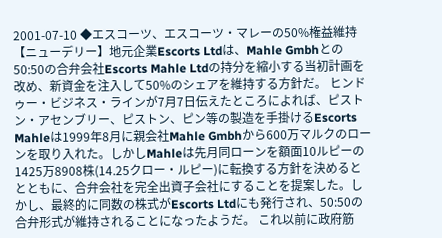2001-07-10 ◆エスコーツ、エスコーツ・マレーの50%権益維持 【ニューデリー】地元企業Escorts Ltdは、Mahle Gmbhとの50:50の合弁会社Escorts Mahle Ltdの持分を縮小する当初計画を改め、新資金を注入して50%のシェアを維持する方針だ。 ヒンドゥー・ビジネス・ラインが7月7日伝えたところによれば、ピストン・アセンブリー、ピストン、ピン等の製造を手掛けるEscorts Mahleは1999年8月に親会社Mahle Gmbhから600万マルクのローンを取り入れた。しかしMahleは先月同ローンを額面10ルピーの1425万8908株(14.25クロー・ルピー)に転換する方針を決めるととともに、合弁会社を完全出資子会社にすることを提案した。しかし、最終的に同数の株式がEscorts Ltdにも発行され、50:50の合弁形式が維持されることになったようだ。 これ以前に政府筋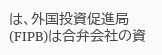は、外国投資促進局(FIPB)は合弁会社の資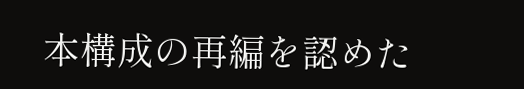本構成の再編を認めた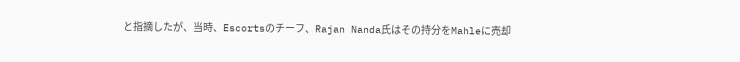と指摘したが、当時、Escortsのチーフ、Rajan Nanda氏はその持分をMahleに売却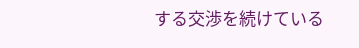する交渉を続けている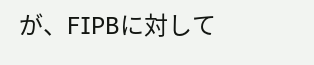が、FIPBに対して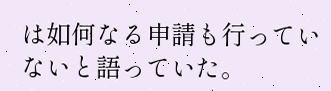は如何なる申請も行っていないと語っていた。